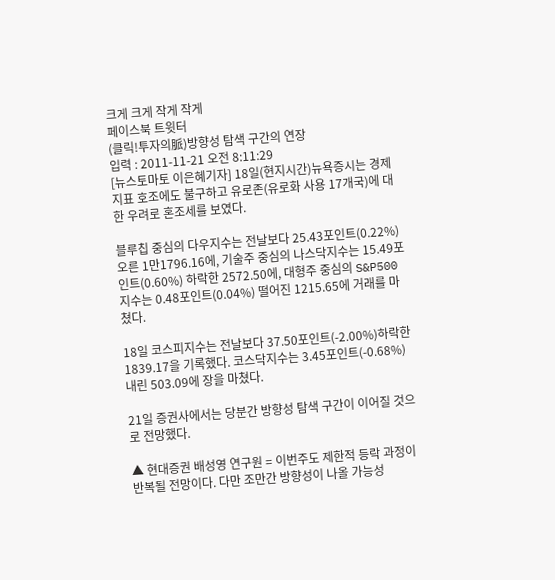크게 크게 작게 작게
페이스북 트윗터
(클릭!투자의脈)방향성 탐색 구간의 연장
입력 : 2011-11-21 오전 8:11:29
[뉴스토마토 이은혜기자] 18일(현지시간)뉴욕증시는 경제지표 호조에도 불구하고 유로존(유로화 사용 17개국)에 대한 우려로 혼조세를 보였다.

블루칩 중심의 다우지수는 전날보다 25.43포인트(0.22%) 오른 1만1796.16에, 기술주 중심의 나스닥지수는 15.49포인트(0.60%) 하락한 2572.50에, 대형주 중심의 S&P500지수는 0.48포인트(0.04%) 떨어진 1215.65에 거래를 마쳤다.

18일 코스피지수는 전날보다 37.50포인트(-2.00%)하락한 1839.17을 기록했다. 코스닥지수는 3.45포인트(-0.68%)내린 503.09에 장을 마쳤다.

21일 증권사에서는 당분간 방향성 탐색 구간이 이어질 것으로 전망했다.

▲ 현대증권 배성영 연구원 = 이번주도 제한적 등락 과정이 반복될 전망이다. 다만 조만간 방향성이 나올 가능성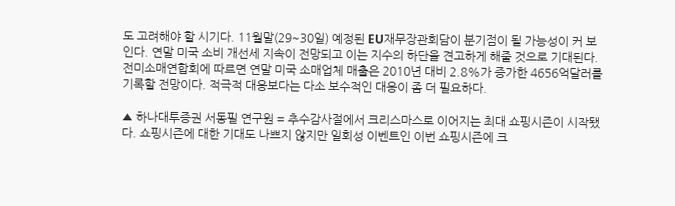도 고려해야 할 시기다. 11월말(29~30일) 예정된 EU재무장관회담이 분기점이 될 가능성이 커 보인다. 연말 미국 소비 개선세 지속이 전망되고 이는 지수의 하단을 견고하게 해줄 것으로 기대된다. 전미소매연합회에 따르면 연말 미국 소매업체 매출은 2010년 대비 2.8%가 증가한 4656억달러를 기록할 전망이다. 적극적 대응보다는 다소 보수적인 대응이 좀 더 필요하다.

▲ 하나대투증권 서동필 연구원 = 추수감사절에서 크리스마스로 이어지는 최대 쇼핑시즌이 시작됐다. 쇼핑시즌에 대한 기대도 나쁘지 않지만 일회성 이벤트인 이번 쇼핑시즌에 크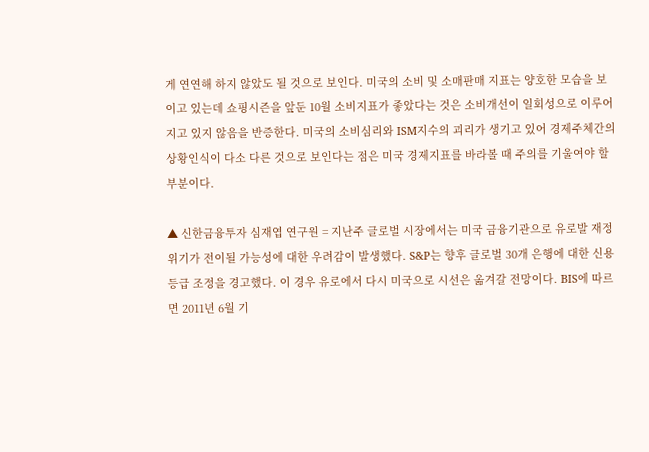게 연연해 하지 않았도 될 것으로 보인다. 미국의 소비 및 소매판매 지표는 양호한 모습을 보이고 있는데 쇼핑시즌을 앞둔 10월 소비지표가 좋았다는 것은 소비개선이 일회성으로 이루어지고 있지 않음을 반증한다. 미국의 소비심리와 ISM지수의 괴리가 생기고 있어 경제주체간의 상황인식이 다소 다른 것으로 보인다는 점은 미국 경제지표를 바라볼 때 주의를 기울여야 할 부분이다.

▲ 신한금융투자 심재엽 연구원 = 지난주 글로벌 시장에서는 미국 금융기관으로 유로발 재정위기가 전이될 가능성에 대한 우려감이 발생했다. S&P는 향후 글로벌 30개 은행에 대한 신용등급 조정을 경고했다. 이 경우 유로에서 다시 미국으로 시선은 옮겨갈 전망이다. BIS에 따르면 2011년 6월 기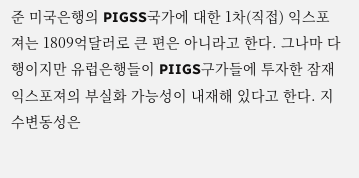준 미국은행의 PIGSS국가에 대한 1차(직접) 익스포져는 1809억달러로 큰 편은 아니라고 한다. 그나마 다행이지만 유럽은행들이 PIIGS구가들에 투자한 잠재 익스포져의 부실화 가능성이 내재해 있다고 한다. 지수변동성은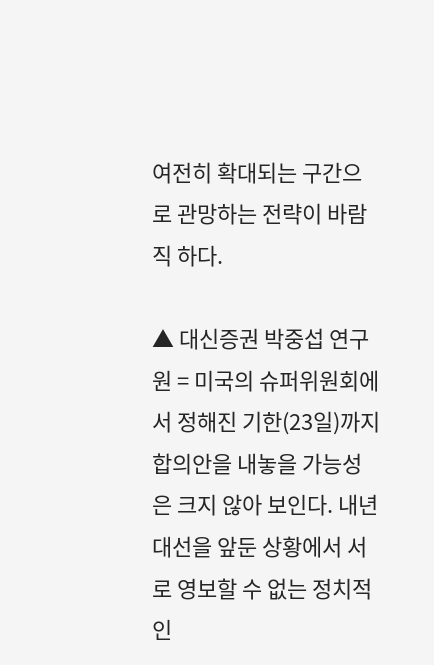여전히 확대되는 구간으로 관망하는 전략이 바람직 하다.

▲ 대신증권 박중섭 연구원 = 미국의 슈퍼위원회에서 정해진 기한(23일)까지 합의안을 내놓을 가능성은 크지 않아 보인다. 내년 대선을 앞둔 상황에서 서로 영보할 수 없는 정치적인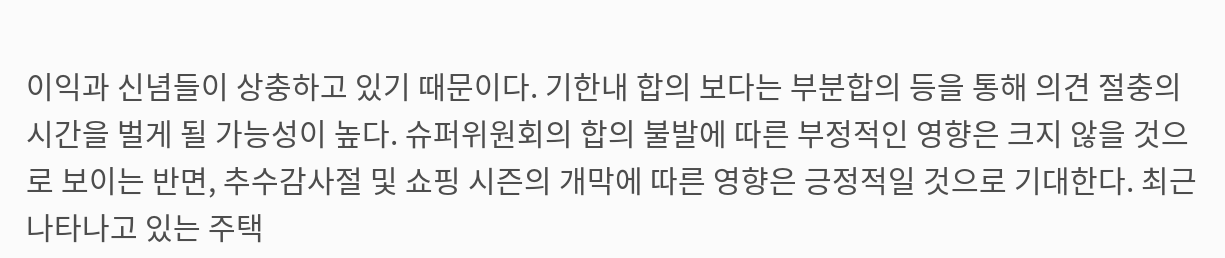이익과 신념들이 상충하고 있기 때문이다. 기한내 합의 보다는 부분합의 등을 통해 의견 절충의 시간을 벌게 될 가능성이 높다. 슈퍼위원회의 합의 불발에 따른 부정적인 영향은 크지 않을 것으로 보이는 반면, 추수감사절 및 쇼핑 시즌의 개막에 따른 영향은 긍정적일 것으로 기대한다. 최근 나타나고 있는 주택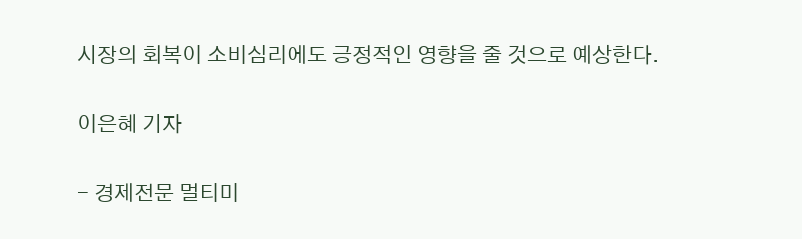시장의 회복이 소비심리에도 긍정적인 영향을 줄 것으로 예상한다.


이은혜 기자


- 경제전문 멀티미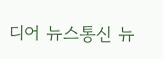디어 뉴스통신 뉴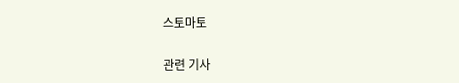스토마토

관련 기사